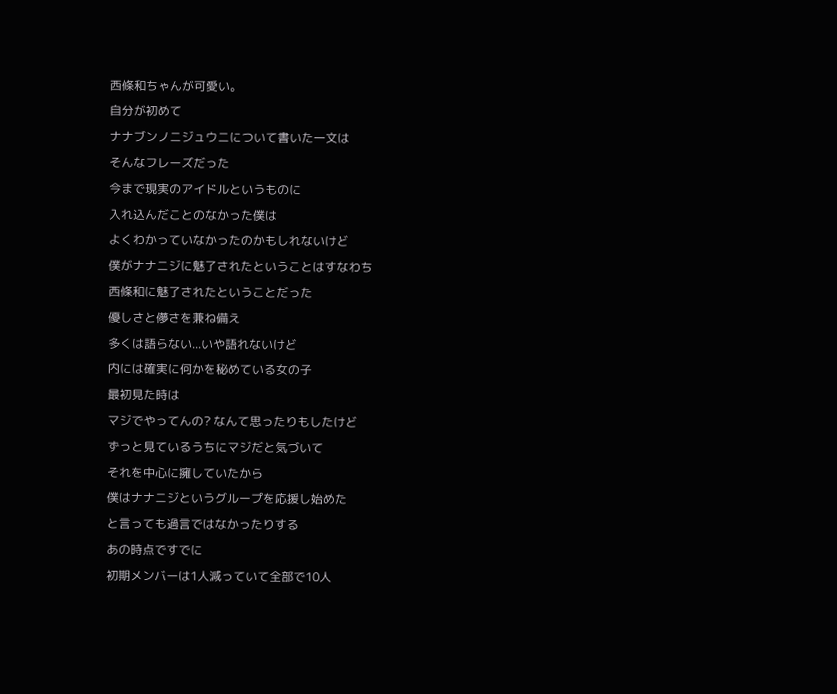西條和ちゃんが可愛い。
自分が初めて
ナナブンノニジュウニについて書いた一文は
そんなフレーズだった
今まで現実のアイドルというものに
入れ込んだことのなかった僕は
よくわかっていなかったのかもしれないけど
僕がナナニジに魅了されたということはすなわち
西條和に魅了されたということだった
優しさと儚さを兼ね備え
多くは語らない...いや語れないけど
内には確実に何かを秘めている女の子
最初見た時は
マジでやってんの? なんて思ったりもしたけど
ずっと見ているうちにマジだと気づいて
それを中心に擁していたから
僕はナナニジというグループを応援し始めた
と言っても過言ではなかったりする
あの時点ですでに
初期メンバーは1人減っていて全部で10人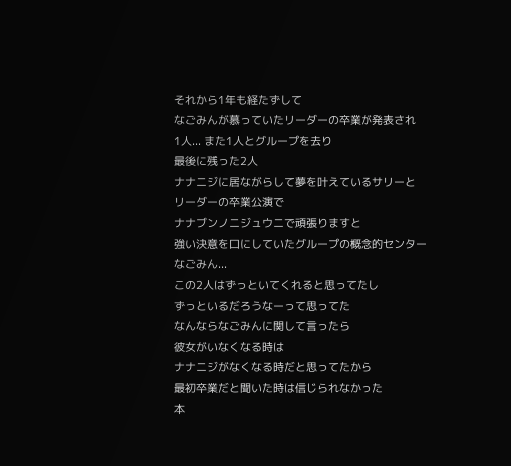それから1年も経たずして
なごみんが慕っていたリーダーの卒業が発表され
1人... また1人とグループを去り
最後に残った2人
ナナニジに居ながらして夢を叶えているサリーと
リーダーの卒業公演で
ナナブンノニジュウニで頑張りますと
強い決意を口にしていたグループの概念的センター
なごみん...
この2人はずっといてくれると思ってたし
ずっといるだろうなーって思ってた
なんならなごみんに関して言ったら
彼女がいなくなる時は
ナナニジがなくなる時だと思ってたから
最初卒業だと聞いた時は信じられなかった
本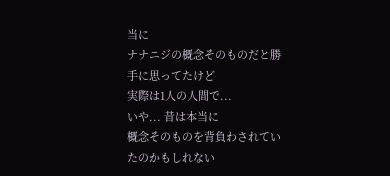当に
ナナニジの概念そのものだと勝手に思ってたけど
実際は1人の人間で...
いや... 昔は本当に
概念そのものを背負わされていたのかもしれない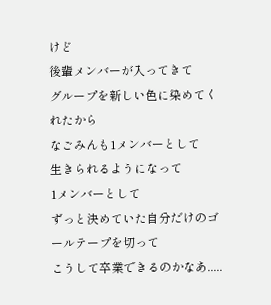けど
後輩メンバーが入ってきて
グループを新しい色に染めてくれたから
なごみんも1メンバーとして
生きられるようになって
1メンバーとして
ずっと決めていた自分だけのゴールテープを切って
こうして卒業できるのかなあ.....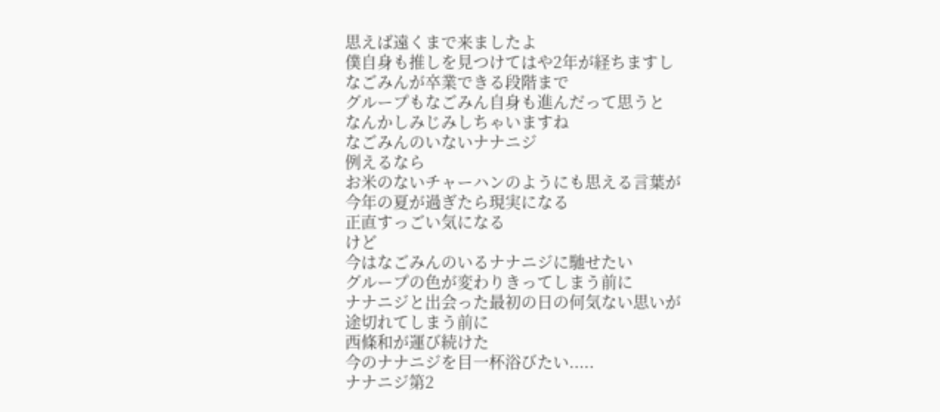思えば遠くまで来ましたよ
僕自身も推しを見つけてはや2年が経ちますし
なごみんが卒業できる段階まで
グループもなごみん自身も進んだって思うと
なんかしみじみしちゃいますね
なごみんのいないナナニジ
例えるなら
お米のないチャーハンのようにも思える言葉が
今年の夏が過ぎたら現実になる
正直すっごい気になる
けど
今はなごみんのいるナナニジに馳せたい
グループの色が変わりきってしまう前に
ナナニジと出会った最初の日の何気ない思いが
途切れてしまう前に
西條和が運び続けた
今のナナニジを目一杯浴びたい.....
ナナニジ第2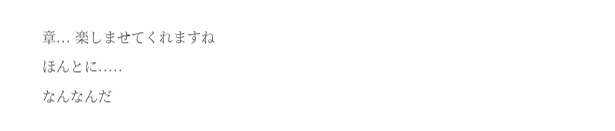章... 楽しませてくれますね
ほんとに.....
なんなんだ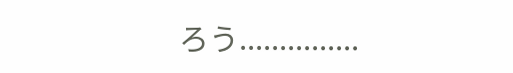ろう...............